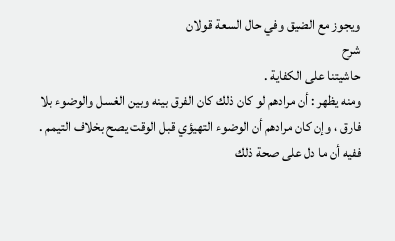ويجوز مع الضيق وفي حال السعة قولان
شرح
حاشيتنا على الكفاية .
ومنه يظهر : أن مرادهم لو كان ذلك كان الفرق بينه وبين الغسل والوضوء بلا
فارق ، وإن كان مرادهم أن الوضوء التهيؤي قبل الوقت يصح بخلاف التيمم .
ففيه أن ما دل على صحة ذلك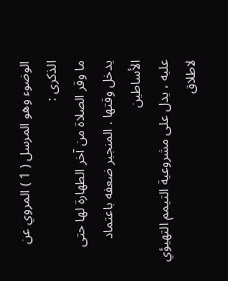الوضوء وهو المرسل ( 1 ) المروي عن الذكرى :
ما وقر الصلاة من آخر الطهارة لها حتى يدخل وقتها . المنجبر ضعفه باعتماد الأساطين
عليه ، يدل على مشروعية التيمم التهيؤي لاطلاق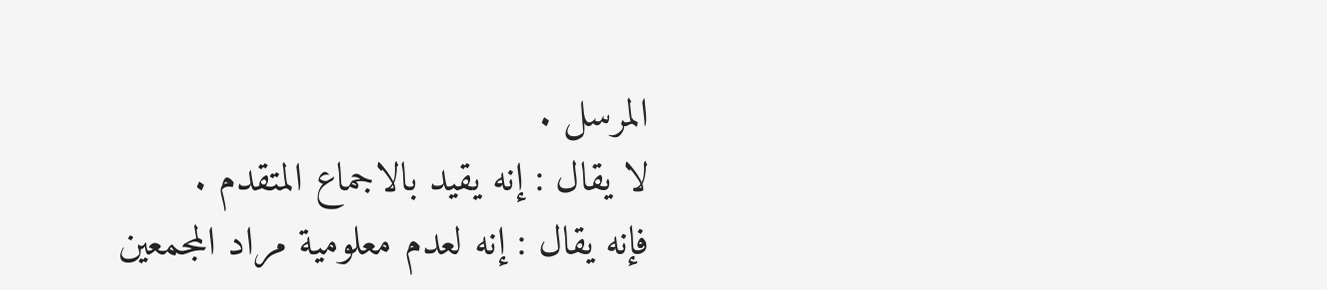المرسل .
لا يقال : إنه يقيد بالاجماع المتقدم .
فإنه يقال : إنه لعدم معلومية مراد المجمعين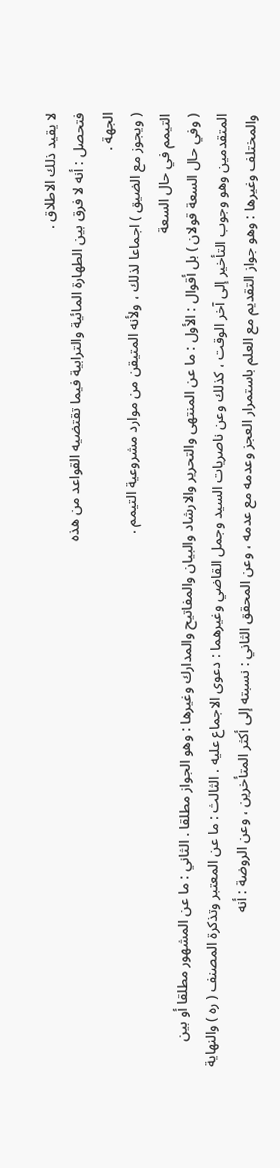لا يقيد ذلك الاطلاق .
فتحصل : أنه لا فرق بين الطهارة المائية والترابية فيما تقتضيه القواعد من هذه
الجهة .
( ويجوز مع الضيق ) اجماعا لذلك ، ولأنه المتيقن من موارد مشروعية التيمم .
التيمم في حال السعة
( وفي حال السعة قولان ) بل أقوال : الأول : ما عن المنتهى والتحرير والارشاد والبيان والمفاتيح والمدارك وغيرها : وهو الجواز مطلقا . الثاني : ما عن المشهور مطلقا أو بين المتقدمين وهو وجوب التأخير إلى آخر الوقت ، كذلك وعن ناصريات السيد وجمل القاضي وغيرهما : دعوى الاجماع عليه . الثالث : ما عن المعتبر وتذكرة المصنف ( ره ) والنهاية والمختلف وغيرها : وهو جواز التقديم مع العلم باستمرار العجز وعدمه مع عدمه ، وعن المحقق الثاني : نسبته إلى أكثر المتأخرين ، وعن الروضة : أنه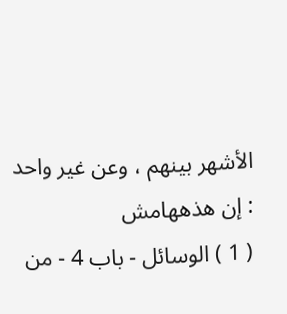الأشهر بينهم ، وعن غير واحد : إن هذههامش
( 1 ) الوسائل - باب 4 - من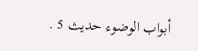أبواب الوضوء حديث 5 .